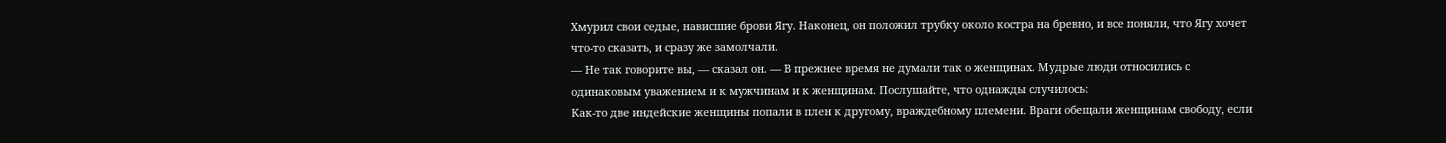Хмурил свои седые, нависшие брови Ягу. Наконец, он положил трубку около костра на бревно, и все поняли, что Ягу хочет что-то сказать, и сразу же замолчали.
— Не так говорите вы, — сказал он. — В прежнее время не думали так о женщинах. Мудрые люди относились с одинаковым уважением и к мужчинам и к женщинам. Послушайте, что однажды случилось:
Как-то две индейские женщины попали в плен к другому, враждебному племени. Враги обещали женщинам свободу, если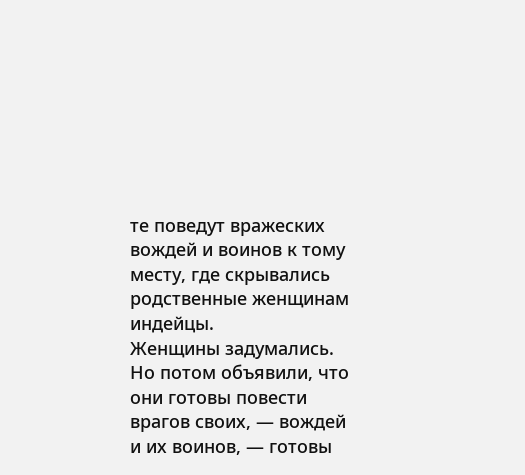те поведут вражеских вождей и воинов к тому месту, где скрывались родственные женщинам индейцы.
Женщины задумались. Но потом объявили, что они готовы повести врагов своих, — вождей и их воинов, — готовы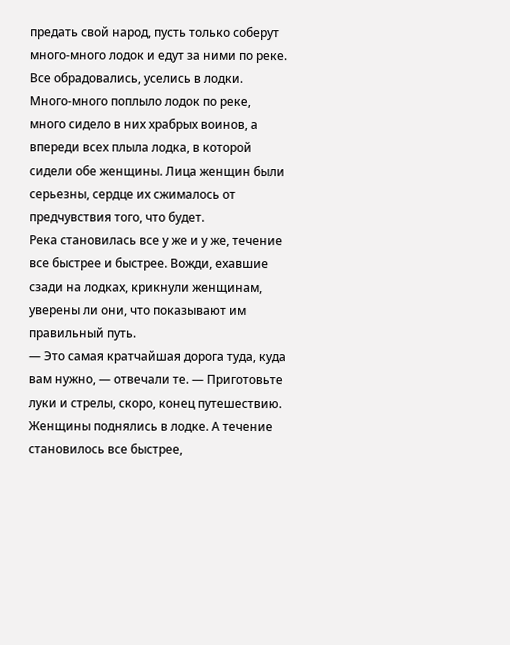предать свой народ, пусть только соберут много-много лодок и едут за ними по реке. Все обрадовались, уселись в лодки. Много-много поплыло лодок по реке, много сидело в них храбрых воинов, а впереди всех плыла лодка, в которой сидели обе женщины. Лица женщин были серьезны, сердце их сжималось от предчувствия того, что будет.
Река становилась все у же и у же, течение все быстрее и быстрее. Вожди, ехавшие сзади на лодках, крикнули женщинам, уверены ли они, что показывают им правильный путь.
— Это самая кратчайшая дорога туда, куда вам нужно, — отвечали те. — Приготовьте луки и стрелы, скоро, конец путешествию.
Женщины поднялись в лодке. А течение становилось все быстрее,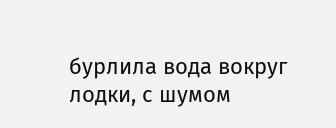бурлила вода вокруг лодки, с шумом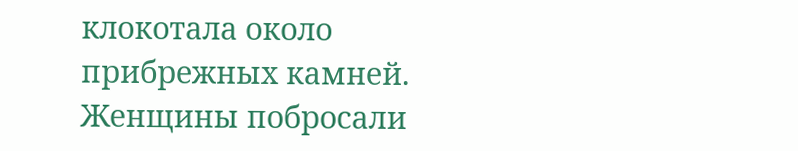клокотала около прибрежных камней. Женщины побросали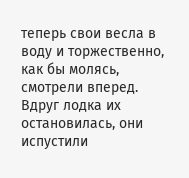теперь свои весла в воду и торжественно, как бы молясь, смотрели вперед. Вдруг лодка их остановилась, они испустили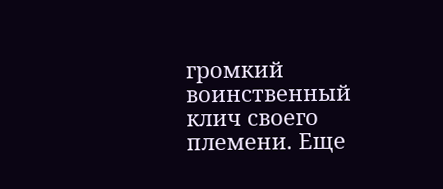громкий воинственный клич своего племени. Еще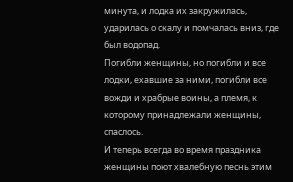минута, и лодка их закружилась, ударилась о скалу и помчалась вниз, где был водопад.
Погибли женщины, но погибли и все лодки, ехавшие за ними, погибли все вожди и храбрые воины, а племя, к которому принадлежали женщины, спаслось.
И теперь всегда во время праздника женщины поют хвалебную песнь этим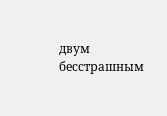двум бесстрашным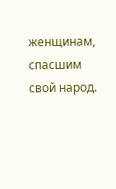женщинам, спасшим свой народ.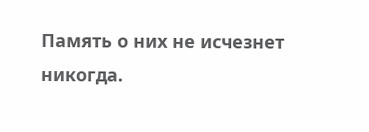Память о них не исчезнет никогда.